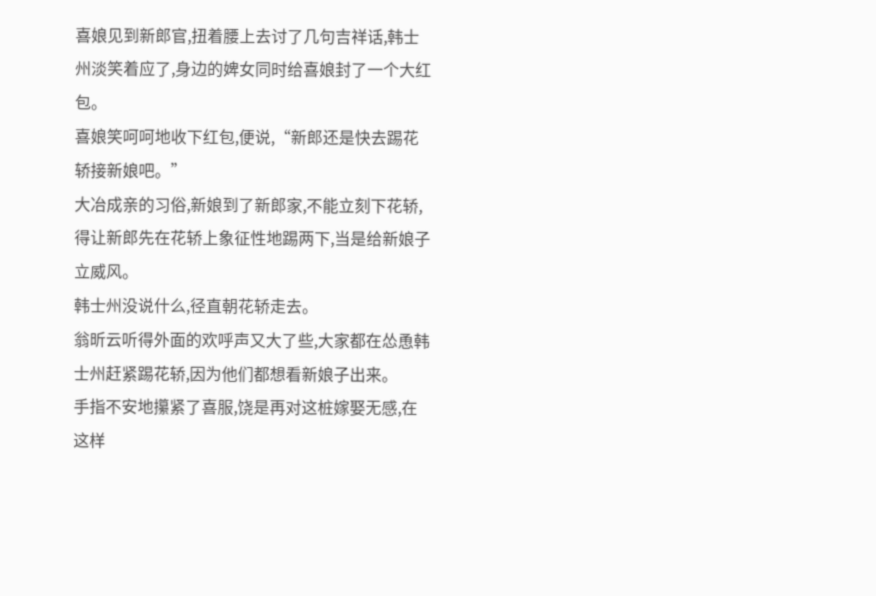喜娘见到新郎官,扭着腰上去讨了几句吉祥话,韩士州淡笑着应了,身边的婢女同时给喜娘封了一个大红包。
喜娘笑呵呵地收下红包,便说,“新郎还是快去踢花轿接新娘吧。”
大冶成亲的习俗,新娘到了新郎家,不能立刻下花轿,得让新郎先在花轿上象征性地踢两下,当是给新娘子立威风。
韩士州没说什么,径直朝花轿走去。
翁昕云听得外面的欢呼声又大了些,大家都在怂恿韩士州赶紧踢花轿,因为他们都想看新娘子出来。
手指不安地攥紧了喜服,饶是再对这桩嫁娶无感,在这样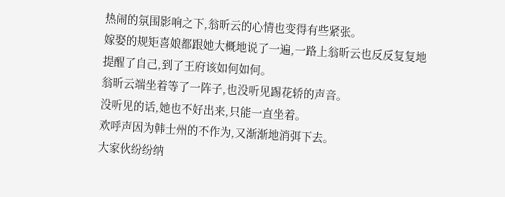热闹的氛围影响之下,翁昕云的心情也变得有些紧张。
嫁娶的规矩喜娘都跟她大概地说了一遍,一路上翁昕云也反反复复地提醒了自己,到了王府该如何如何。
翁昕云端坐着等了一阵子,也没听见踢花轿的声音。
没听见的话,她也不好出来,只能一直坐着。
欢呼声因为韩士州的不作为,又渐渐地消弭下去。
大家伙纷纷纳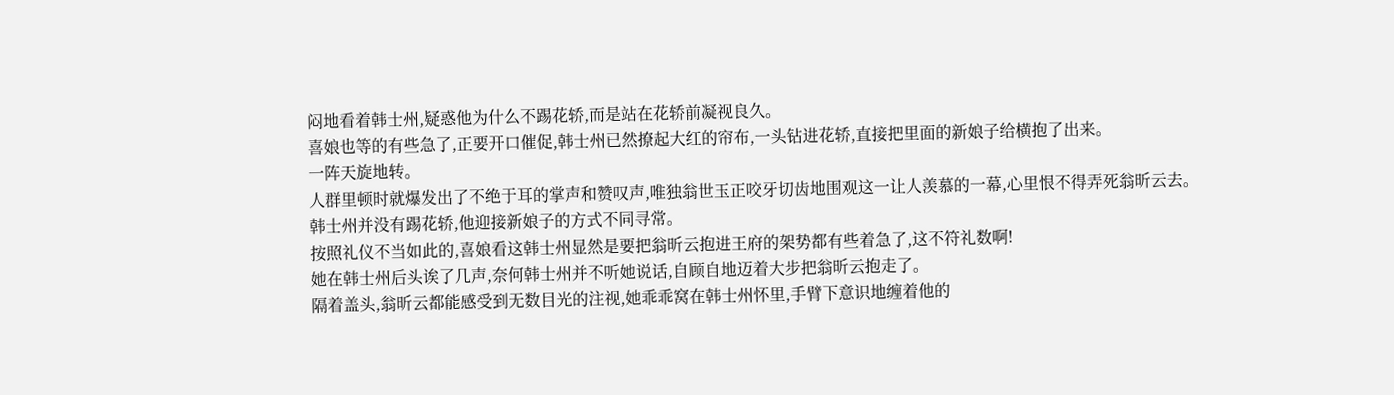闷地看着韩士州,疑惑他为什么不踢花轿,而是站在花轿前凝视良久。
喜娘也等的有些急了,正要开口催促,韩士州已然撩起大红的帘布,一头钻进花轿,直接把里面的新娘子给横抱了出来。
一阵天旋地转。
人群里顿时就爆发出了不绝于耳的掌声和赞叹声,唯独翁世玉正咬牙切齿地围观这一让人羡慕的一幕,心里恨不得弄死翁昕云去。
韩士州并没有踢花轿,他迎接新娘子的方式不同寻常。
按照礼仪不当如此的,喜娘看这韩士州显然是要把翁昕云抱进王府的架势都有些着急了,这不符礼数啊!
她在韩士州后头诶了几声,奈何韩士州并不听她说话,自顾自地迈着大步把翁昕云抱走了。
隔着盖头,翁昕云都能感受到无数目光的注视,她乖乖窝在韩士州怀里,手臂下意识地缠着他的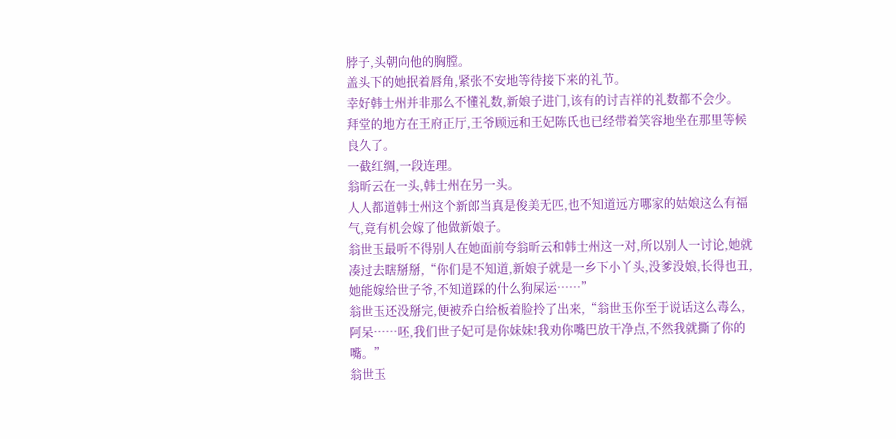脖子,头朝向他的胸膛。
盖头下的她抿着唇角,紧张不安地等待接下来的礼节。
幸好韩士州并非那么不懂礼数,新娘子进门,该有的讨吉祥的礼数都不会少。
拜堂的地方在王府正厅,王爷顾远和王妃陈氏也已经带着笑容地坐在那里等候良久了。
一截红绸,一段连理。
翁昕云在一头,韩士州在另一头。
人人都道韩士州这个新郎当真是俊美无匹,也不知道远方哪家的姑娘这么有福气,竟有机会嫁了他做新娘子。
翁世玉最听不得别人在她面前夸翁昕云和韩士州这一对,所以别人一讨论,她就凑过去瞎掰掰,“你们是不知道,新娘子就是一乡下小丫头,没爹没娘,长得也丑,她能嫁给世子爷,不知道踩的什么狗屎运……”
翁世玉还没掰完,便被乔白给板着脸拎了出来,“翁世玉你至于说话这么毒么,阿呆……呸,我们世子妃可是你妹妹!我劝你嘴巴放干净点,不然我就撕了你的嘴。”
翁世玉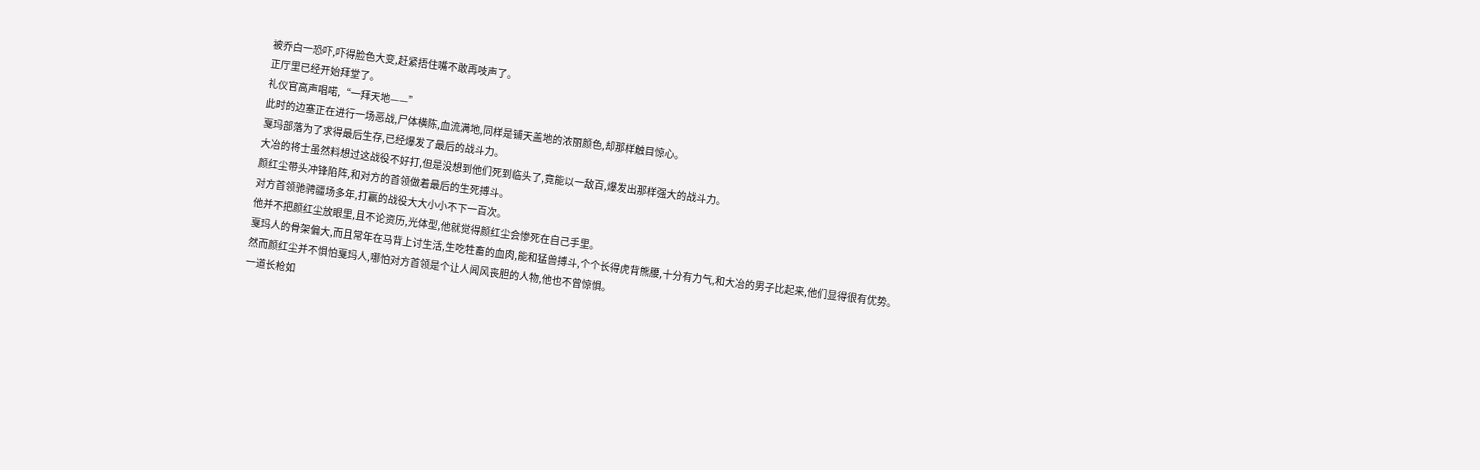被乔白一恐吓,吓得脸色大变,赶紧捂住嘴不敢再吱声了。
正厅里已经开始拜堂了。
礼仪官高声唱喏,“一拜天地——”
此时的边塞正在进行一场恶战,尸体横陈,血流满地,同样是铺天盖地的浓丽颜色,却那样触目惊心。
戛玛部落为了求得最后生存,已经爆发了最后的战斗力。
大冶的将士虽然料想过这战役不好打,但是没想到他们死到临头了,竟能以一敌百,爆发出那样强大的战斗力。
颜红尘带头冲锋陷阵,和对方的首领做着最后的生死搏斗。
对方首领驰骋疆场多年,打赢的战役大大小小不下一百次。
他并不把颜红尘放眼里,且不论资历,光体型,他就觉得颜红尘会惨死在自己手里。
戛玛人的骨架偏大,而且常年在马背上讨生活,生吃牲畜的血肉,能和猛兽搏斗,个个长得虎背熊腰,十分有力气,和大冶的男子比起来,他们显得很有优势。
然而颜红尘并不惧怕戛玛人,哪怕对方首领是个让人闻风丧胆的人物,他也不曾惊惧。
一道长枪如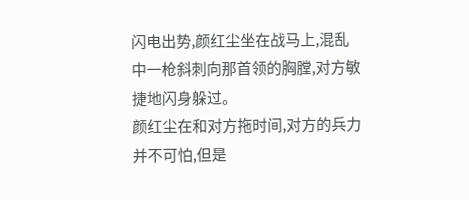闪电出势,颜红尘坐在战马上,混乱中一枪斜刺向那首领的胸膛,对方敏捷地闪身躲过。
颜红尘在和对方拖时间,对方的兵力并不可怕,但是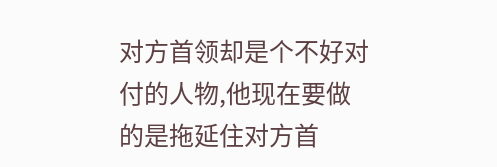对方首领却是个不好对付的人物,他现在要做的是拖延住对方首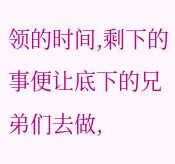领的时间,剩下的事便让底下的兄弟们去做,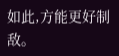如此,方能更好制敌。